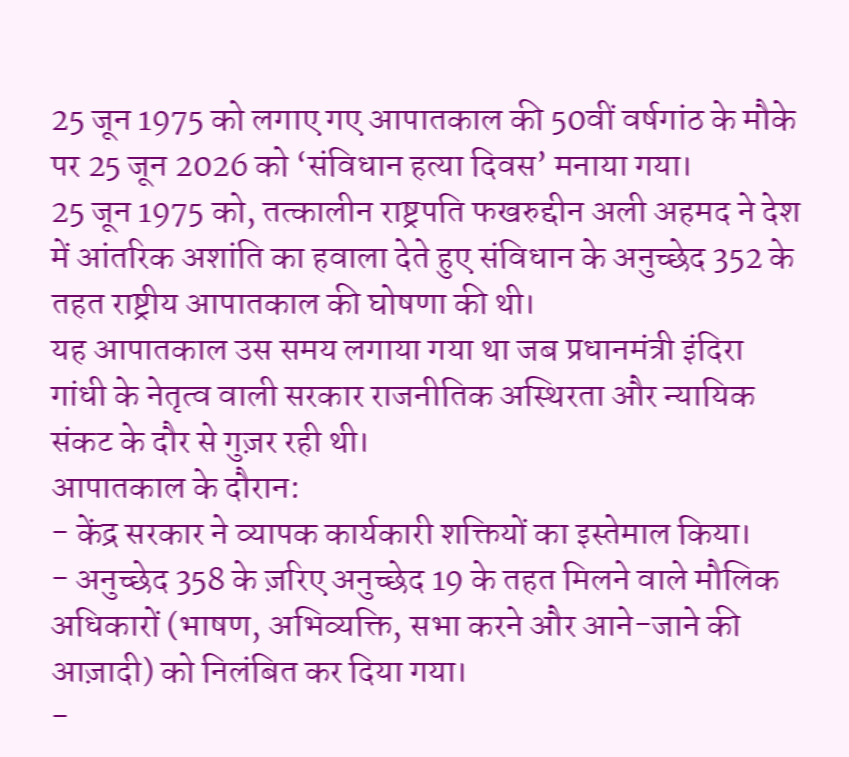25 जून 1975 को लगाए गए आपातकाल की 50वीं वर्षगांठ के मौके पर 25 जून 2026 को ‘संविधान हत्या दिवस’ मनाया गया।
25 जून 1975 को, तत्कालीन राष्ट्रपति फखरुद्दीन अली अहमद ने देश में आंतरिक अशांति का हवाला देते हुए संविधान के अनुच्छेद 352 के तहत राष्ट्रीय आपातकाल की घोषणा की थी।
यह आपातकाल उस समय लगाया गया था जब प्रधानमंत्री इंदिरा गांधी के नेतृत्व वाली सरकार राजनीतिक अस्थिरता और न्यायिक संकट के दौर से गुज़र रही थी।
आपातकाल के दौरान:
- केंद्र सरकार ने व्यापक कार्यकारी शक्तियों का इस्तेमाल किया।
- अनुच्छेद 358 के ज़रिए अनुच्छेद 19 के तहत मिलने वाले मौलिक अधिकारों (भाषण, अभिव्यक्ति, सभा करने और आने-जाने की आज़ादी) को निलंबित कर दिया गया।
-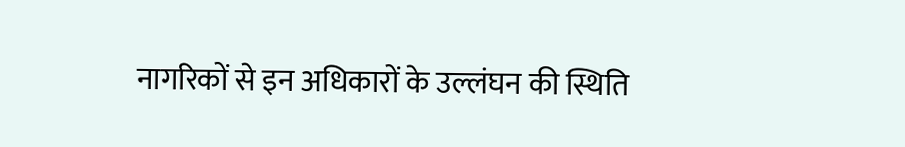नागरिकों से इन अधिकारों के उल्लंघन की स्थिति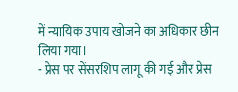में न्यायिक उपाय खोजने का अधिकार छीन लिया गया।
- प्रेस पर सेंसरशिप लागू की गई और प्रेस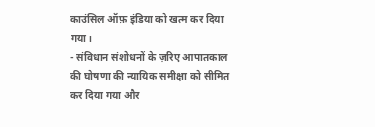काउंसिल ऑफ़ इंडिया को खत्म कर दिया गया।
- संविधान संशोधनों के ज़रिए आपातकाल की घोषणा की न्यायिक समीक्षा को सीमित कर दिया गया और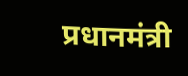प्रधानमंत्री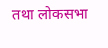तथा लोकसभा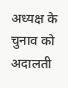अध्यक्ष के चुनाव को अदालती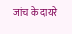जांच के दायरे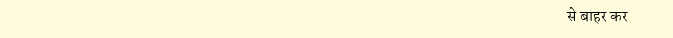से बाहर कर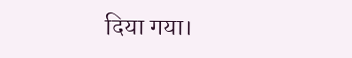दिया गया।